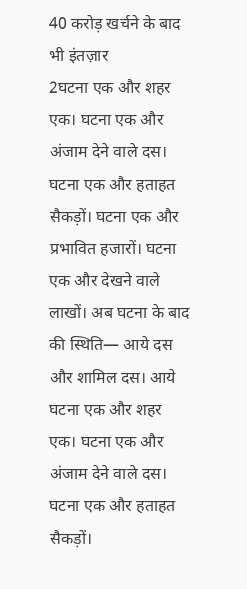40 करोड़ खर्चने के बाद भी इंतज़ार
2घटना एक और शहर एक। घटना एक और अंजाम देने वाले दस। घटना एक और हताहत सैकड़ों। घटना एक और प्रभावित हजारों। घटना एक और देखने वाले लाखों। अब घटना के बाद की स्थिति— आये दस और शामिल दस। आये
घटना एक और शहर एक। घटना एक और अंजाम देने वाले दस। घटना एक और हताहत सैकड़ों।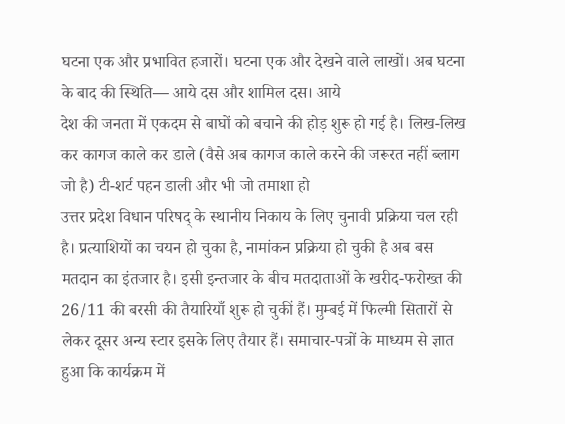घटना एक और प्रभावित हजारों। घटना एक और देखने वाले लाखों। अब घटना के बाद की स्थिति— आये दस और शामिल दस। आये
देश की जनता में एकदम से बाघों को बचाने की होड़ शुरू हो गई है। लिख-लिख कर कागज काले कर डाले (वैसे अब कागज काले करने की जरूरत नहीं ब्लाग जो है) टी-शर्ट पहन डाली और भी जो तमाशा हो
उत्तर प्रदेश विधान परिषद् के स्थानीय निकाय के लिए चुनावी प्रक्रिया चल रही है। प्रत्याशियों का चयन हो चुका है, नामांकन प्रक्रिया हो चुकी है अब बस मतदान का इंतजार है। इसी इन्तजार के बीच मतदाताओं के खरीद-फरोख्त की
26/11 की बरसी की तैयारियाँ शुरू हो चुकीं हैं। मुम्बई में फिल्मी सितारों से लेकर दूसर अन्य स्टार इसके लिए तैयार हैं। समाचार-पत्रों के माध्यम से ज्ञात हुआ कि कार्यक्रम में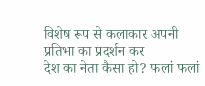विशेष रूप से कलाकार अपनी प्रतिभा का प्रदर्शन कर
देश का नेता कैसा हो? फलां फलां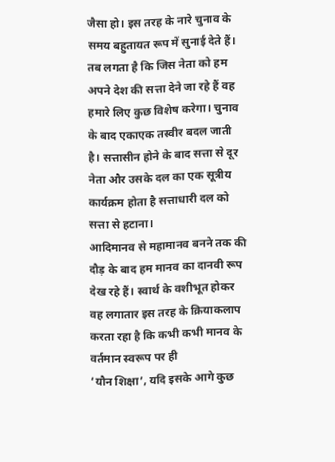जैसा हो। इस तरह के नारे चुनाव के समय बहुतायत रूप में सुनाई देते हैं। तब लगता है कि जिस नेता को हम अपने देश की सत्ता देने जा रहे हैं वह हमारे लिए कुछ विशेष करेगा। चुनाव के बाद एकाएक तस्वीर बदल जाती है। सत्तासीन होने के बाद सत्ता से दूर नेता और उसके दल का एक सूत्रीय कार्यक्रम होता है सत्ताधारी दल को सत्ता से हटाना।
आदिमानव से महामानव बनने तक की दौड़ के बाद हम मानव का दानवी रूप देख रहे हैं। स्वार्थ के वशीभूत होकर वह लगातार इस तरह के क्रियाकलाप करता रहा है कि कभी कभी मानव के वर्तमान स्वरूप पर ही
‘यौन शिक्षा’, यदि इसके आगे कुछ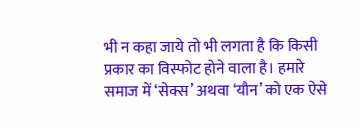भी न कहा जाये तो भी लगता है कि किसी प्रकार का विस्फोट होने वाला है। हमारे समाज में ‘सेक्स’ अथवा ‘यौन’ को एक ऐसे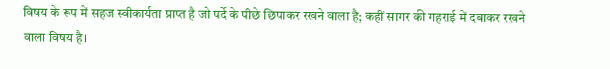विषय के रूप में सहज स्वीकार्यता प्राप्त है जो पर्दे के पीछे छिपाकर रखने वाला है; कहीं सागर की गहराई में दबाकर रखने वाला विषय है।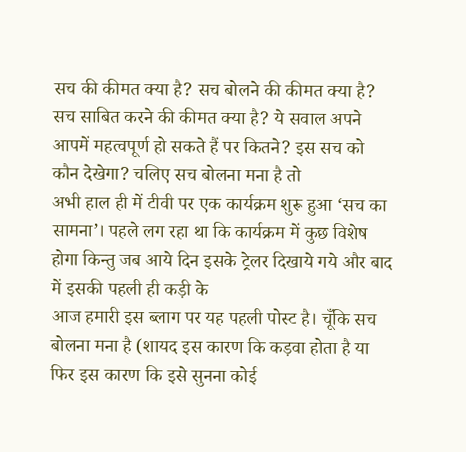सच की कीमत क्या है? सच बोलने की कीमत क्या है? सच साबित करने की कीमत क्या है? ये सवाल अपने आपमें महत्वपूर्ण हो सकते हैं पर कितने? इस सच को कौन देखेगा? चलिए सच बोलना मना है तो
अभी हाल ही में टीवी पर एक कार्यक्रम शुरू हुआ ‘सच का सामना’। पहले लग रहा था कि कार्यक्रम में कुछ विशेष होगा किन्तु जब आये दिन इसके ट्रेलर दिखाये गये और बाद में इसकी पहली ही कड़ी के
आज हमारी इस ब्लाग पर यह पहली पोस्ट है। चूँकि सच बोलना मना है (शायद इस कारण कि कड़वा होता है या फिर इस कारण कि इसे सुनना कोई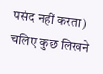पसंद नहीं करता) चलिए कुछ लिखने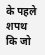के पहले शपथ कि जो